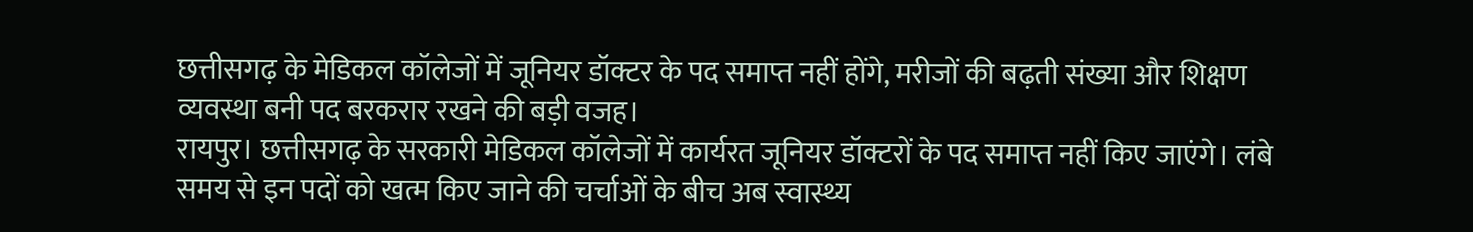छत्तीसगढ़ के मेडिकल कॉलेजों में जूनियर डॉक्टर के पद समाप्त नहीं होंगे, मरीजों की बढ़ती संख्या और शिक्षण व्यवस्था बनी पद बरकरार रखने की बड़ी वजह।
रायपुर। छत्तीसगढ़ के सरकारी मेडिकल कॉलेजों में कार्यरत जूनियर डॉक्टरों के पद समाप्त नहीं किए जाएंगे। लंबे समय से इन पदों को खत्म किए जाने की चर्चाओं के बीच अब स्वास्थ्य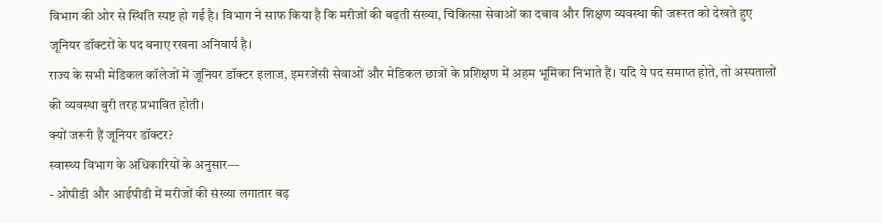विभाग की ओर से स्थिति स्पष्ट हो गई है। विभाग ने साफ किया है कि मरीजों की बढ़ती संख्या, चिकित्सा सेवाओं का दबाव और शिक्षण व्यवस्था की जरूरत को देखते हुए जूनियर डॉक्टरों के पद बनाए रखना अनिवार्य है।
राज्य के सभी मेडिकल कॉलेजों में जूनियर डॉक्टर इलाज, इमरजेंसी सेवाओं और मेडिकल छात्रों के प्रशिक्षण में अहम भूमिका निभाते हैं। यदि ये पद समाप्त होते, तो अस्पतालों की व्यवस्था बुरी तरह प्रभावित होती।
क्यों जरूरी हैं जूनियर डॉक्टर?
स्वास्थ्य विभाग के अधिकारियों के अनुसार—
- ओपीडी और आईपीडी में मरीजों की संख्या लगातार बढ़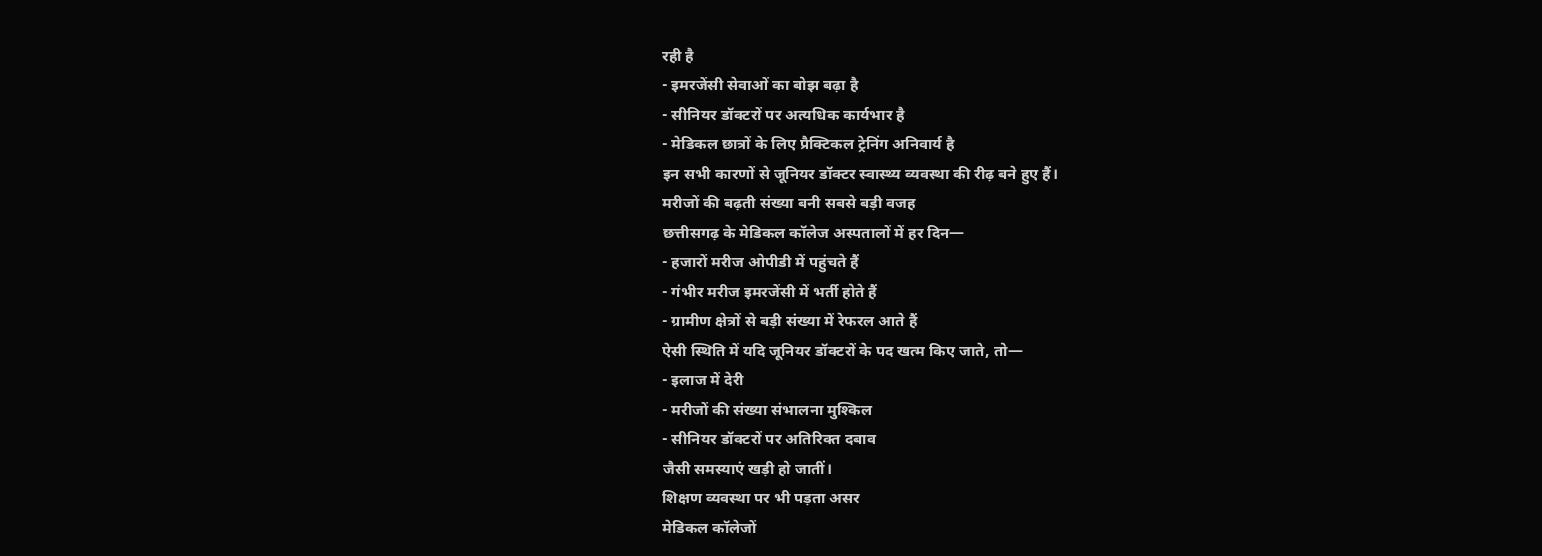रही है
- इमरजेंसी सेवाओं का बोझ बढ़ा है
- सीनियर डॉक्टरों पर अत्यधिक कार्यभार है
- मेडिकल छात्रों के लिए प्रैक्टिकल ट्रेनिंग अनिवार्य है
इन सभी कारणों से जूनियर डॉक्टर स्वास्थ्य व्यवस्था की रीढ़ बने हुए हैं।
मरीजों की बढ़ती संख्या बनी सबसे बड़ी वजह
छत्तीसगढ़ के मेडिकल कॉलेज अस्पतालों में हर दिन—
- हजारों मरीज ओपीडी में पहुंचते हैं
- गंभीर मरीज इमरजेंसी में भर्ती होते हैं
- ग्रामीण क्षेत्रों से बड़ी संख्या में रेफरल आते हैं
ऐसी स्थिति में यदि जूनियर डॉक्टरों के पद खत्म किए जाते, तो—
- इलाज में देरी
- मरीजों की संख्या संभालना मुश्किल
- सीनियर डॉक्टरों पर अतिरिक्त दबाव
जैसी समस्याएं खड़ी हो जातीं।
शिक्षण व्यवस्था पर भी पड़ता असर
मेडिकल कॉलेजों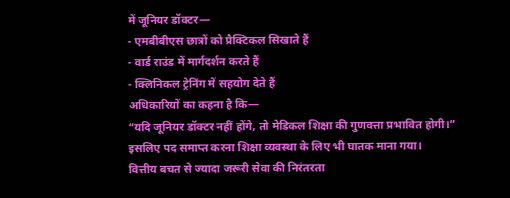में जूनियर डॉक्टर—
- एमबीबीएस छात्रों को प्रैक्टिकल सिखाते हैं
- वार्ड राउंड में मार्गदर्शन करते हैं
- क्लिनिकल ट्रेनिंग में सहयोग देते हैं
अधिकारियों का कहना है कि—
“यदि जूनियर डॉक्टर नहीं होंगे, तो मेडिकल शिक्षा की गुणवत्ता प्रभावित होगी।”
इसलिए पद समाप्त करना शिक्षा व्यवस्था के लिए भी घातक माना गया।
वित्तीय बचत से ज्यादा जरूरी सेवा की निरंतरता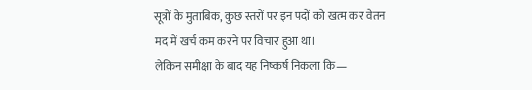सूत्रों के मुताबिक, कुछ स्तरों पर इन पदों को खत्म कर वेतन मद में खर्च कम करने पर विचार हुआ था।
लेकिन समीक्षा के बाद यह निष्कर्ष निकला कि—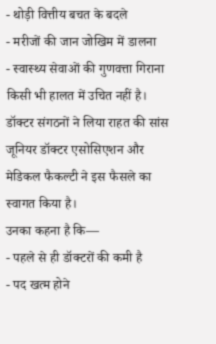- थोड़ी वित्तीय बचत के बदले
- मरीजों की जान जोखिम में डालना
- स्वास्थ्य सेवाओं की गुणवत्ता गिराना
किसी भी हालत में उचित नहीं है।
डॉक्टर संगठनों ने लिया राहत की सांस
जूनियर डॉक्टर एसोसिएशन और मेडिकल फैकल्टी ने इस फैसले का स्वागत किया है।
उनका कहना है कि—
- पहले से ही डॉक्टरों की कमी है
- पद खत्म होने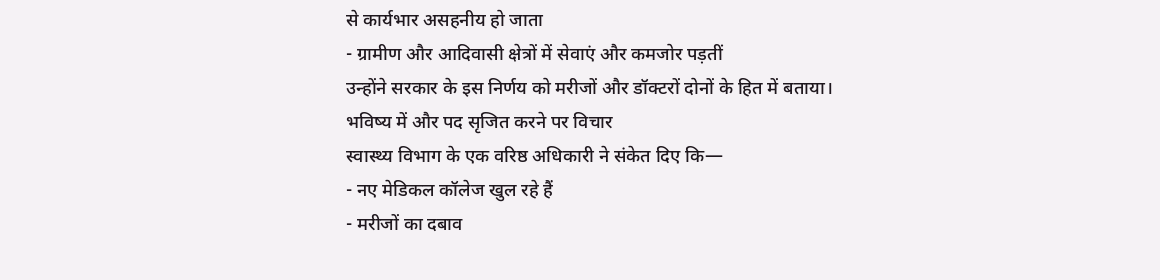से कार्यभार असहनीय हो जाता
- ग्रामीण और आदिवासी क्षेत्रों में सेवाएं और कमजोर पड़तीं
उन्होंने सरकार के इस निर्णय को मरीजों और डॉक्टरों दोनों के हित में बताया।
भविष्य में और पद सृजित करने पर विचार
स्वास्थ्य विभाग के एक वरिष्ठ अधिकारी ने संकेत दिए कि—
- नए मेडिकल कॉलेज खुल रहे हैं
- मरीजों का दबाव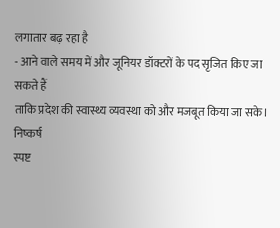लगातार बढ़ रहा है
- आने वाले समय में और जूनियर डॉक्टरों के पद सृजित किए जा सकते हैं
ताकि प्रदेश की स्वास्थ्य व्यवस्था को और मजबूत किया जा सके।
निष्कर्ष
स्पष्ट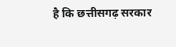है कि छत्तीसगढ़ सरकार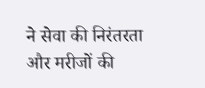ने सेवा की निरंतरता और मरीजों की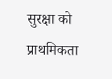सुरक्षा को प्राथमिकता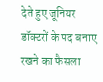देते हुए जूनियर डॉक्टरों के पद बनाए रखने का फैसला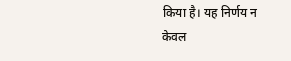किया है। यह निर्णय न केवल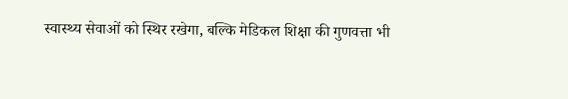स्वास्थ्य सेवाओं को स्थिर रखेगा, बल्कि मेडिकल शिक्षा की गुणवत्ता भी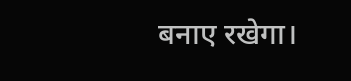बनाए रखेगा।